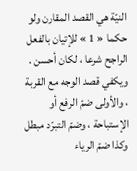النيّة هي القصد المقارن ولو حكما « 1 » للإتيان بالفعل الراجح شرعا ، لكان أحسن .
ويكفي قصد الوجه مع القربة ، والأولى ضمّ الرفع أو الإستباحة ، وضمّ التبرّد مبطل وكذا ضمّ الرياء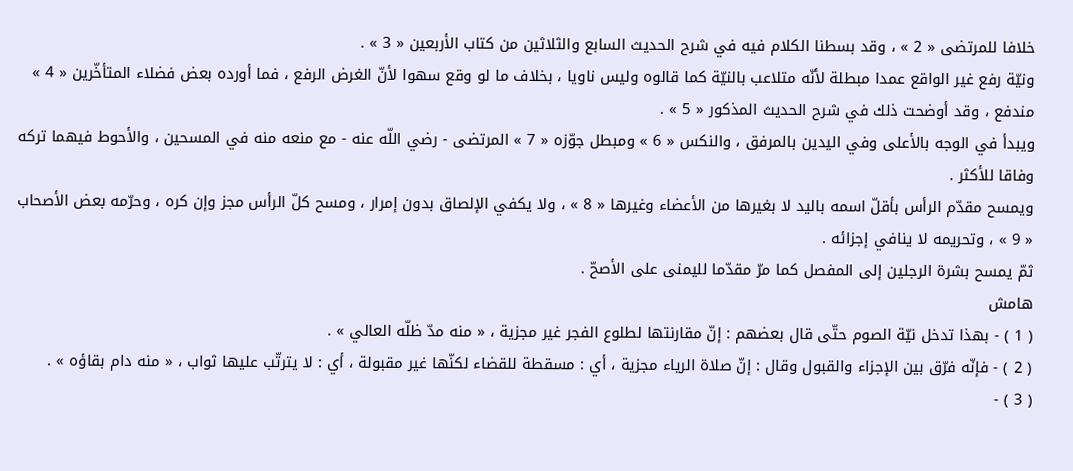خلافا للمرتضى « 2 » ، وقد بسطنا الكلام فيه في شرح الحديث السابع والثلاثين من كتاب الأربعين « 3 » .
ونيّة رفع غير الواقع عمدا مبطلة لأنّه متلاعب بالنيّة كما قالوه وليس ناويا ، بخلاف ما لو وقع سهوا لأنّ الغرض الرفع ، فما أورده بعض فضلاء المتأخّرين « 4 » مندفع ، وقد أوضحت ذلك في شرح الحديث المذكور « 5 » .
ويبدأ في الوجه بالأعلى وفي اليدين بالمرفق ، والنكس « 6 » ومبطل جوّزه « 7 » المرتضى - رضي اللّه عنه - مع منعه منه في المسحين ، والأحوط فيهما تركه وفاقا للأكثر .
ويمسح مقدّم الرأس بأقلّ اسمه باليد لا بغيرها من الأعضاء وغيرها « 8 » ، ولا يكفي الإلصاق بدون إمرار ، ومسح كلّ الرأس مجز وإن كره ، وحرّمه بعض الأصحاب « 9 » ، وتحريمه لا ينافي إجزائه .
ثمّ يمسح بشرة الرجلين إلى المفصل كما مرّ مقدّما لليمنى على الأصحّ .
هامش
( 1 ) - بهذا تدخل نيّة الصوم حتّى قال بعضهم : إنّ مقارنتها لطلوع الفجر غير مجزية ، « منه مدّ ظلّه العالي » .
( 2 ) - فإنّه فرّق بين الإجزاء والقبول وقال : إنّ صلاة الرياء مجزية ، أي : مسقطة للقضاء لكنّها غير مقبولة ، أي : لا يترتّب عليها ثواب ، « منه دام بقاؤه » .
( 3 ) -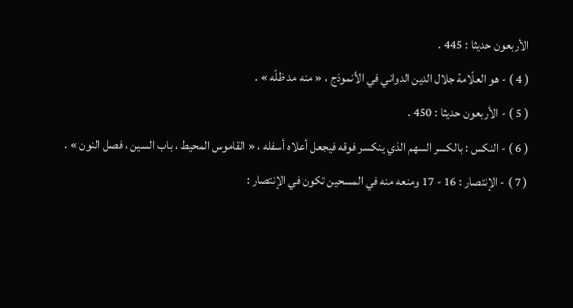الأربعون حديثا : 445 .
( 4 ) - هو العلّامة جلال الدين الدواني في الأنموذج ، « منه مد ظلّه » .
( 5 ) - الأربعون حديثا : 450 .
( 6 ) - النكس : بالكسر السهم الذي ينكسر فوقه فيجعل أعلاه أسفله ، « القاموس المحيط ، باب السين ، فصل النون » .
( 7 ) - الإنتصار : 16 - 17 ومنعه منه في المسحين تكون في الإنتصار :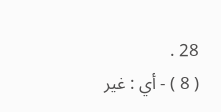28 .
( 8 ) - أي : غير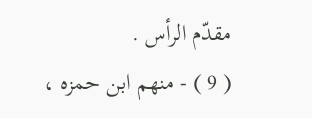مقدّم الرأس .
( 9 ) - منهم ابن حمزه ،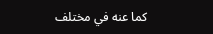كما عنه في مختلف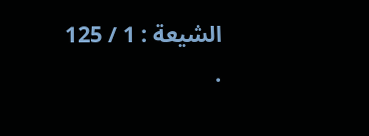الشيعة : 1 / 125 .